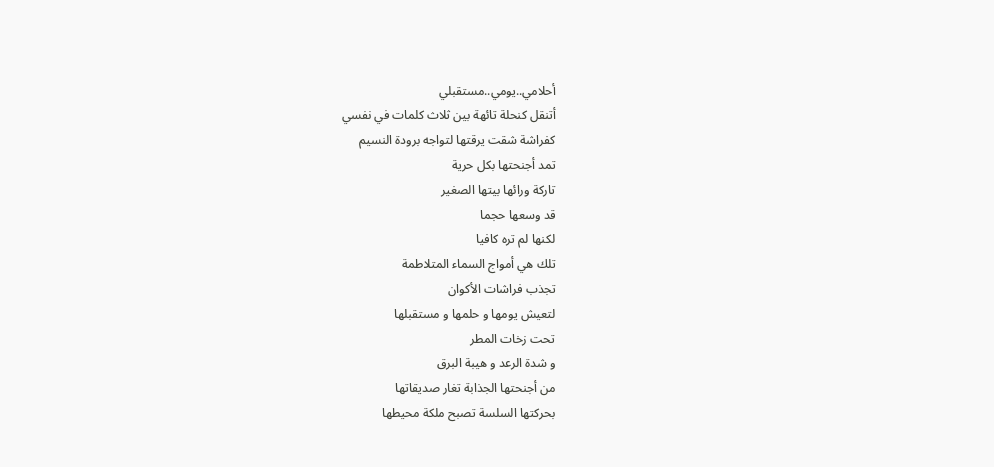أحلامي..يومي..مستقبلي
أتنقل كنحلة تائهة بين ثلاث كلمات في نفسي
كفراشة شقت يرقتها لتواجه برودة النسيم
تمد أجنحتها بكل حرية
تاركة ورائها بيتها الصغير
قد وسعها حجما
لكنها لم تره كافيا
تلك هي أمواج السماء المتلاطمة
تجذب فراشات الأكوان
لتعيش يومها و حلمها و مستقبلها
تحت زخات المطر
و شدة الرعد و هيبة البرق
من أجنحتها الجذابة تغار صديقاتها
بحركتها السلسة تصبح ملكة محيطها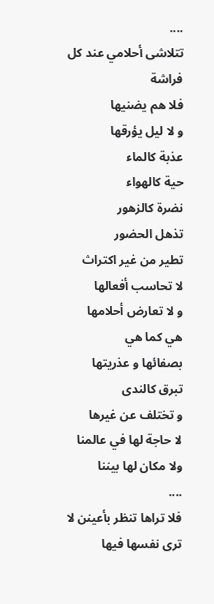....
تتلاشى أحلامي عند كل فراشة
فلا هم يضنيها
و لا ليل يؤرقها
عذبة كالماء
حية كالهواء
نضرة كالزهور
تذهل الحضور
تطير من غير اكتراث
لا تحاسب أفعالها
و لا تعارض أحلامها
هي كما هي
بصفائها و عذريتها
تبرق كالندى
و تختلف عن غيرها
لا حاجة لها في عالمنا
ولا مكان لها بيننا
....
فلا تراها تنظر بأعينن لا ترى نفسها فيها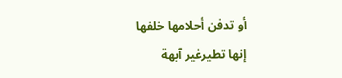أو تدفن أحلامها خلفها
إنها تطيرغير آبهة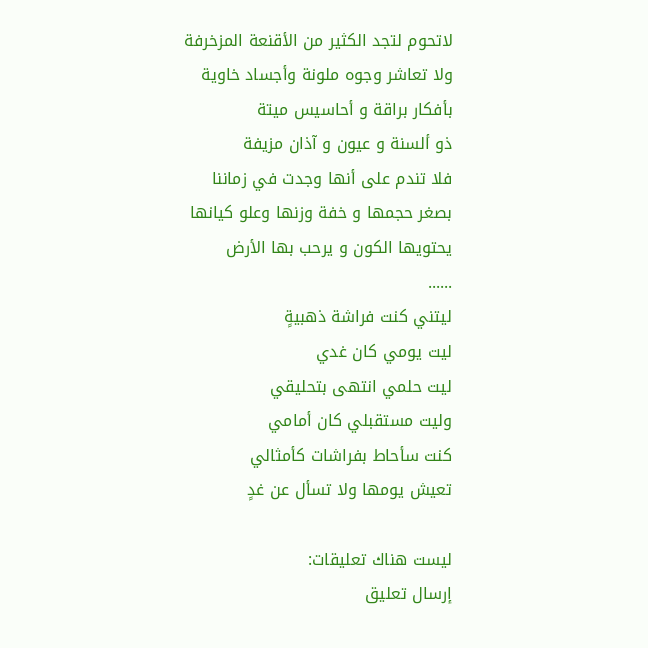لاتحوم لتجد الكثير من الأقنعة المزخرفة
ولا تعاشر وجوه ملونة وأجساد خاوية
بأفكار براقة و أحاسيس ميتة
ذو ألسنة و عيون و آذان مزيفة
فلا تندم على أنها وجدت في زماننا
بصغر حجمها و خفة وزنها وعلو كيانها
يحتويها الكون و يرحب بها الأرض
......
ليتني كنت فراشة ذهبيةٍ
ليت يومي كان غدي
ليت حلمي انتهى بتحليقي
وليت مستقبلي كان أمامي
كنت سأحاط بفراشات كأمثالي
تعيش يومها ولا تسأل عن غدٍ

ليست هناك تعليقات:
إرسال تعليق